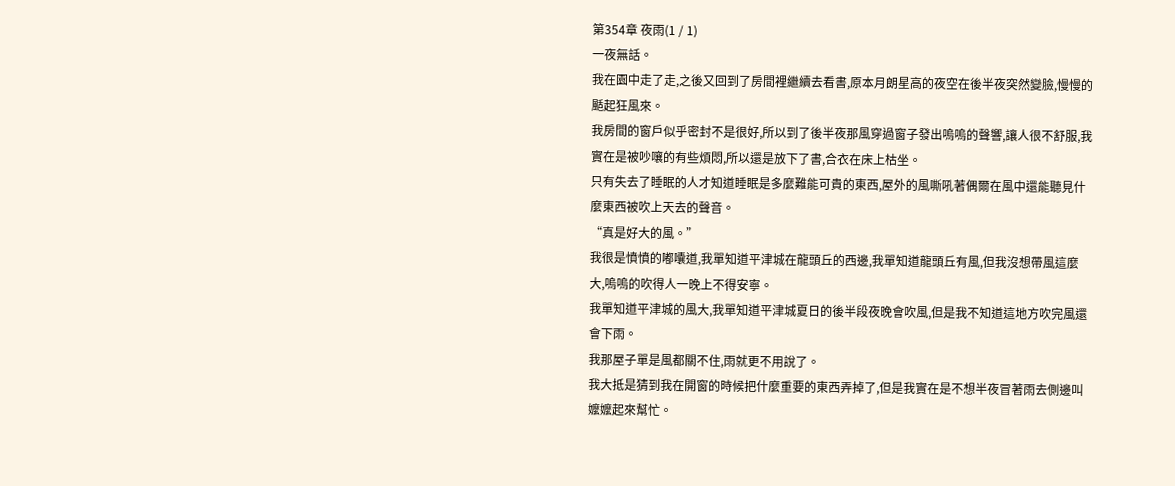第354章 夜雨(1 / 1)
一夜無話。
我在園中走了走,之後又回到了房間裡繼續去看書,原本月朗星高的夜空在後半夜突然變臉,慢慢的颳起狂風來。
我房間的窗戶似乎密封不是很好,所以到了後半夜那風穿過窗子發出嗚嗚的聲響,讓人很不舒服,我實在是被吵嚷的有些煩悶,所以還是放下了書,合衣在床上枯坐。
只有失去了睡眠的人才知道睡眠是多麼難能可貴的東西,屋外的風嘶吼著偶爾在風中還能聽見什麼東西被吹上天去的聲音。
“真是好大的風。”
我很是憤憤的嘟囔道,我單知道平津城在龍頭丘的西邊,我單知道龍頭丘有風,但我沒想帶風這麼大,嗚嗚的吹得人一晚上不得安寧。
我單知道平津城的風大,我單知道平津城夏日的後半段夜晚會吹風,但是我不知道這地方吹完風還會下雨。
我那屋子單是風都關不住,雨就更不用說了。
我大抵是猜到我在開窗的時候把什麼重要的東西弄掉了,但是我實在是不想半夜冒著雨去側邊叫嬤嬤起來幫忙。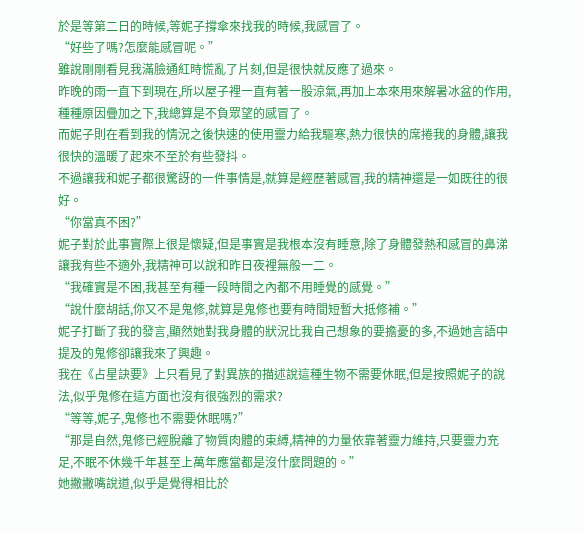於是等第二日的時候,等妮子撐傘來找我的時候,我感冒了。
“好些了嗎?怎麼能感冒呢。”
雖說剛剛看見我滿臉通紅時慌亂了片刻,但是很快就反應了過來。
昨晚的雨一直下到現在,所以屋子裡一直有著一股涼氣,再加上本來用來解暑冰盆的作用,種種原因疊加之下,我總算是不負眾望的感冒了。
而妮子則在看到我的情況之後快速的使用靈力給我驅寒,熱力很快的席捲我的身體,讓我很快的溫暖了起來不至於有些發抖。
不過讓我和妮子都很驚訝的一件事情是,就算是經歷著感冒,我的精神還是一如既往的很好。
“你當真不困?”
妮子對於此事實際上很是懷疑,但是事實是我根本沒有睡意,除了身體發熱和感冒的鼻涕讓我有些不適外,我精神可以說和昨日夜裡無般一二。
“我確實是不困,我甚至有種一段時間之內都不用睡覺的感覺。”
“說什麼胡話,你又不是鬼修,就算是鬼修也要有時間短暫大抵修補。”
妮子打斷了我的發言,顯然她對我身體的狀況比我自己想象的要擔憂的多,不過她言語中提及的鬼修卻讓我來了興趣。
我在《占星訣要》上只看見了對異族的描述說這種生物不需要休眠,但是按照妮子的說法,似乎鬼修在這方面也沒有很強烈的需求?
“等等,妮子,鬼修也不需要休眠嗎?”
“那是自然,鬼修已經脫離了物質肉體的束縛,精神的力量依靠著靈力維持,只要靈力充足,不眠不休幾千年甚至上萬年應當都是沒什麼問題的。”
她撇撇嘴說道,似乎是覺得相比於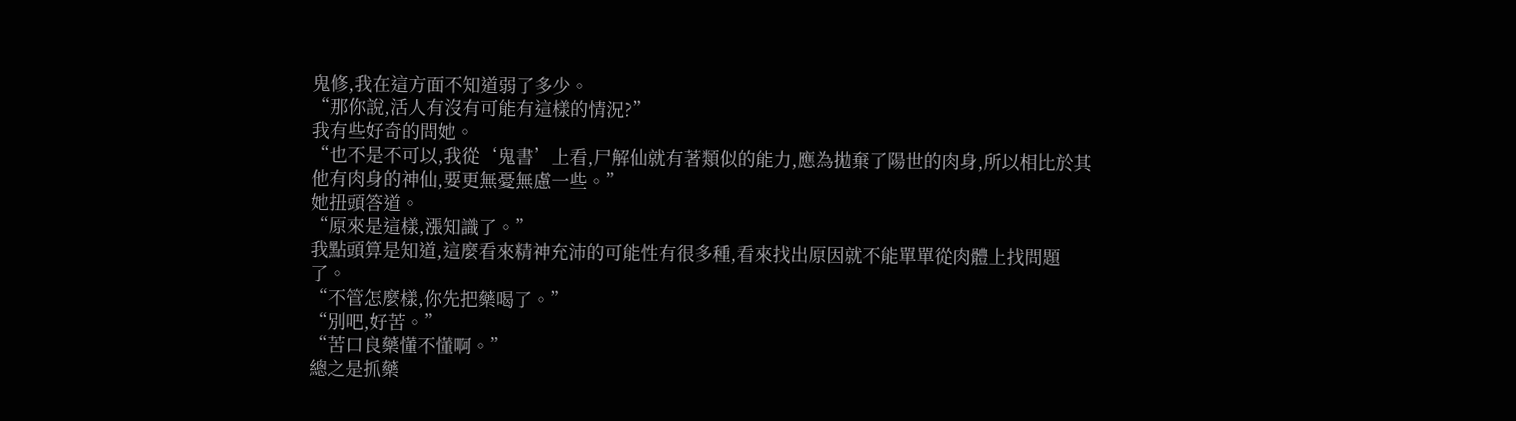鬼修,我在這方面不知道弱了多少。
“那你說,活人有沒有可能有這樣的情況?”
我有些好奇的問她。
“也不是不可以,我從‘鬼書’上看,尸解仙就有著類似的能力,應為拋棄了陽世的肉身,所以相比於其他有肉身的神仙,要更無憂無慮一些。”
她扭頭答道。
“原來是這樣,漲知識了。”
我點頭算是知道,這麼看來精神充沛的可能性有很多種,看來找出原因就不能單單從肉體上找問題了。
“不管怎麼樣,你先把藥喝了。”
“別吧,好苦。”
“苦口良藥懂不懂啊。”
總之是抓藥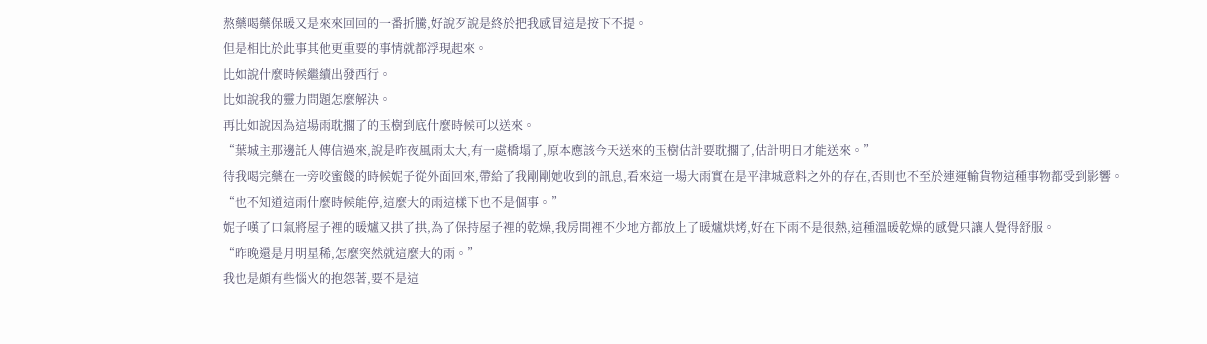熬藥喝藥保暖又是來來回回的一番折騰,好說歹說是終於把我感冒這是按下不提。
但是相比於此事其他更重要的事情就都浮現起來。
比如說什麼時候繼續出發西行。
比如說我的靈力問題怎麼解決。
再比如說因為這場雨耽擱了的玉樹到底什麼時候可以送來。
“葉城主那邊託人傳信過來,說是昨夜風雨太大,有一處橋塌了,原本應該今天送來的玉樹估計要耽擱了,估計明日才能送來。”
待我喝完藥在一旁咬蜜餞的時候妮子從外面回來,帶給了我剛剛她收到的訊息,看來這一場大雨實在是平津城意料之外的存在,否則也不至於連運輸貨物這種事物都受到影響。
“也不知道這雨什麼時候能停,這麼大的雨這樣下也不是個事。”
妮子嘆了口氣將屋子裡的暖爐又拱了拱,為了保持屋子裡的乾燥,我房間裡不少地方都放上了暖爐烘烤,好在下雨不是很熱,這種溫暖乾燥的感覺只讓人覺得舒服。
“昨晚還是月明星稀,怎麼突然就這麼大的雨。”
我也是頗有些惱火的抱怨著,要不是這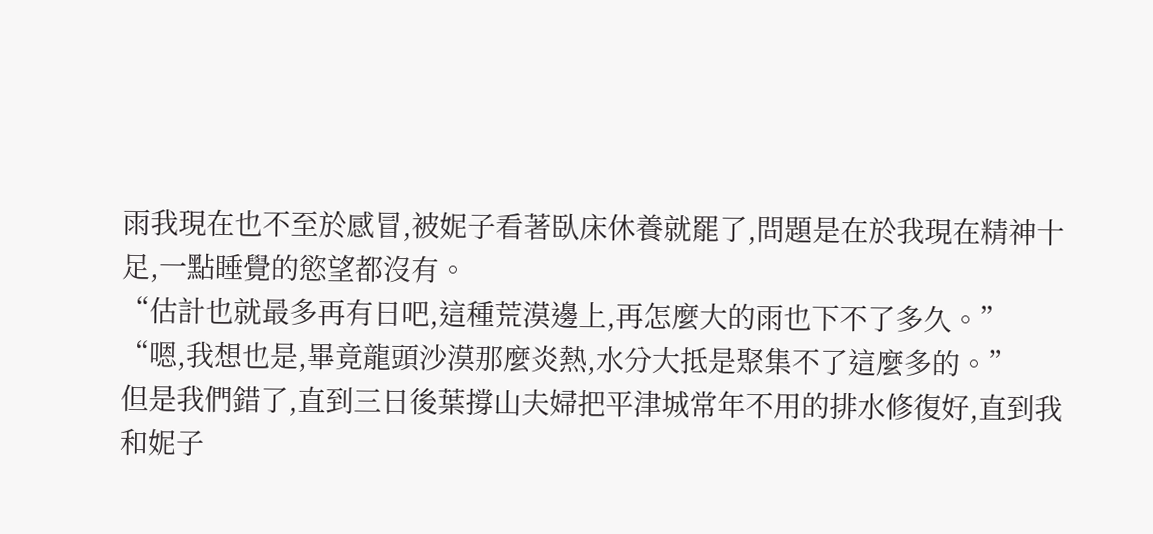雨我現在也不至於感冒,被妮子看著臥床休養就罷了,問題是在於我現在精神十足,一點睡覺的慾望都沒有。
“估計也就最多再有日吧,這種荒漠邊上,再怎麼大的雨也下不了多久。”
“嗯,我想也是,畢竟龍頭沙漠那麼炎熱,水分大抵是聚集不了這麼多的。”
但是我們錯了,直到三日後葉撐山夫婦把平津城常年不用的排水修復好,直到我和妮子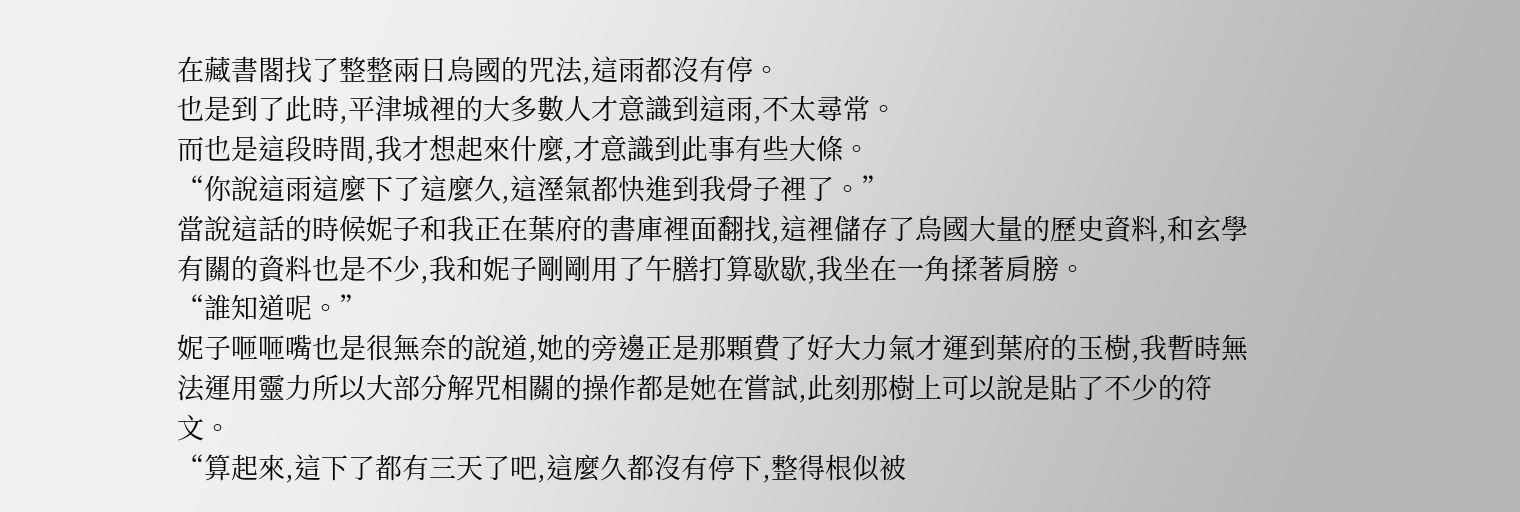在藏書閣找了整整兩日烏國的咒法,這雨都沒有停。
也是到了此時,平津城裡的大多數人才意識到這雨,不太尋常。
而也是這段時間,我才想起來什麼,才意識到此事有些大條。
“你說這雨這麼下了這麼久,這溼氣都快進到我骨子裡了。”
當說這話的時候妮子和我正在葉府的書庫裡面翻找,這裡儲存了烏國大量的歷史資料,和玄學有關的資料也是不少,我和妮子剛剛用了午膳打算歇歇,我坐在一角揉著肩膀。
“誰知道呢。”
妮子咂咂嘴也是很無奈的說道,她的旁邊正是那顆費了好大力氣才運到葉府的玉樹,我暫時無法運用靈力所以大部分解咒相關的操作都是她在嘗試,此刻那樹上可以說是貼了不少的符文。
“算起來,這下了都有三天了吧,這麼久都沒有停下,整得根似被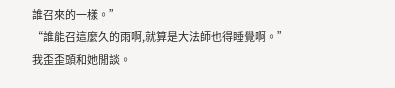誰召來的一樣。”
“誰能召這麼久的雨啊,就算是大法師也得睡覺啊。”
我歪歪頭和她閒談。